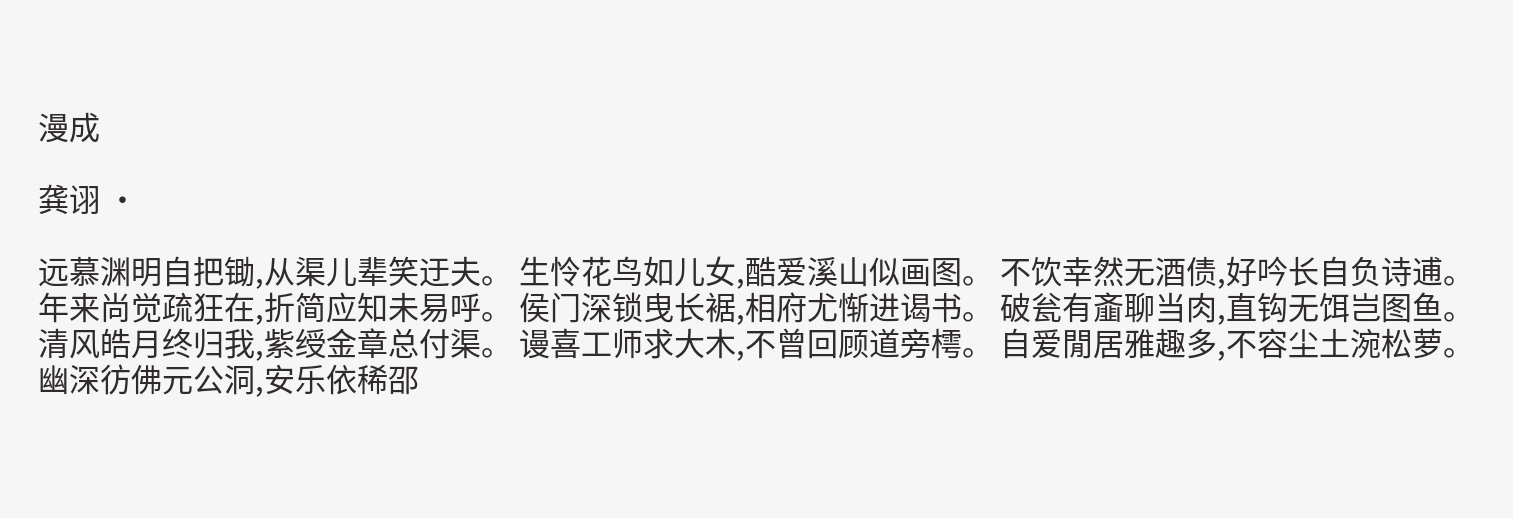漫成

龚诩 ·

远慕渊明自把锄,从渠儿辈笑迂夫。 生怜花鸟如儿女,酷爱溪山似画图。 不饮幸然无酒债,好吟长自负诗逋。 年来尚觉疏狂在,折简应知未易呼。 侯门深锁曳长裾,相府尤惭进谒书。 破瓮有齑聊当肉,直钩无饵岂图鱼。 清风皓月终归我,紫绶金章总付渠。 谩喜工师求大木,不曾回顾道旁樗。 自爱閒居雅趣多,不容尘土涴松萝。 幽深彷佛元公洞,安乐依稀邵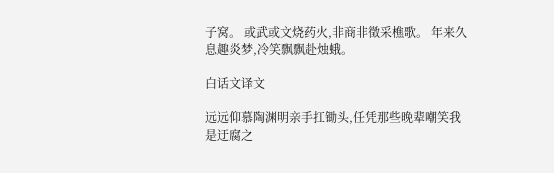子窝。 或武或文烧药火,非商非徵采樵歌。 年来久息趣炎梦,冷笑飘飘赴烛蛾。

白话文译文

远远仰慕陶渊明亲手扛锄头,任凭那些晚辈嘲笑我是迂腐之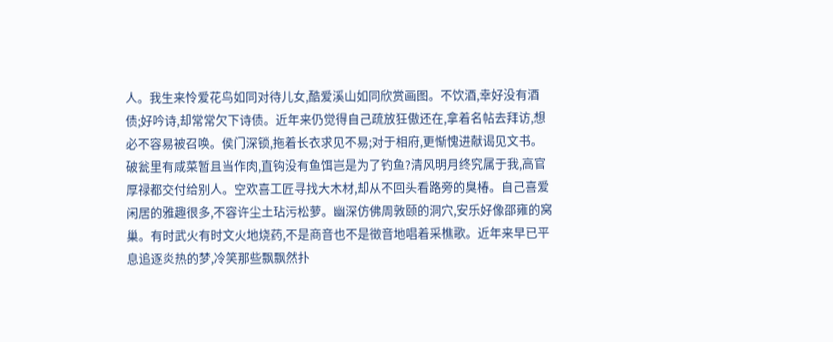人。我生来怜爱花鸟如同对待儿女,酷爱溪山如同欣赏画图。不饮酒,幸好没有酒债;好吟诗,却常常欠下诗债。近年来仍觉得自己疏放狂傲还在,拿着名帖去拜访,想必不容易被召唤。侯门深锁,拖着长衣求见不易;对于相府,更惭愧进献谒见文书。破瓮里有咸菜暂且当作肉,直钩没有鱼饵岂是为了钓鱼?清风明月终究属于我,高官厚禄都交付给别人。空欢喜工匠寻找大木材,却从不回头看路旁的臭椿。自己喜爱闲居的雅趣很多,不容许尘土玷污松萝。幽深仿佛周敦颐的洞穴,安乐好像邵雍的窝巢。有时武火有时文火地烧药,不是商音也不是徵音地唱着采樵歌。近年来早已平息追逐炎热的梦,冷笑那些飘飘然扑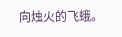向烛火的飞蛾。